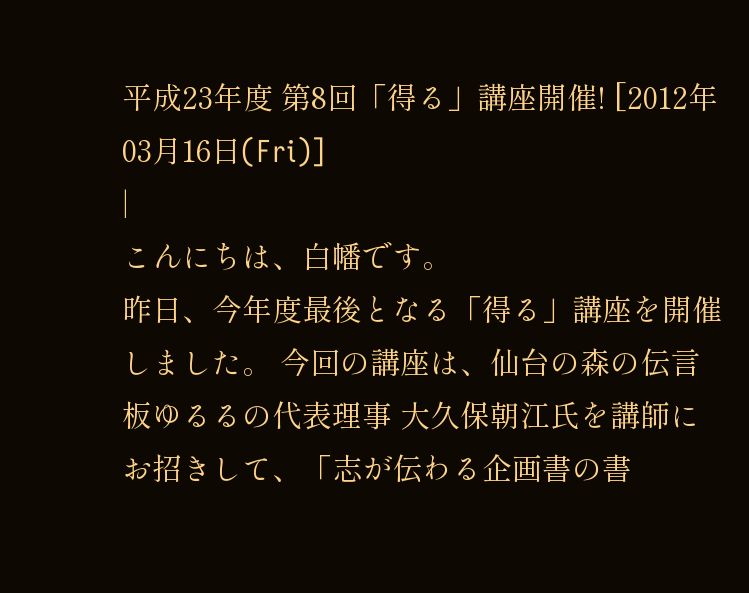平成23年度 第8回「得る」講座開催! [2012年03月16日(Fri)]
|
こんにちは、白幡です。
昨日、今年度最後となる「得る」講座を開催しました。 今回の講座は、仙台の森の伝言板ゆるるの代表理事 大久保朝江氏を講師にお招きして、「志が伝わる企画書の書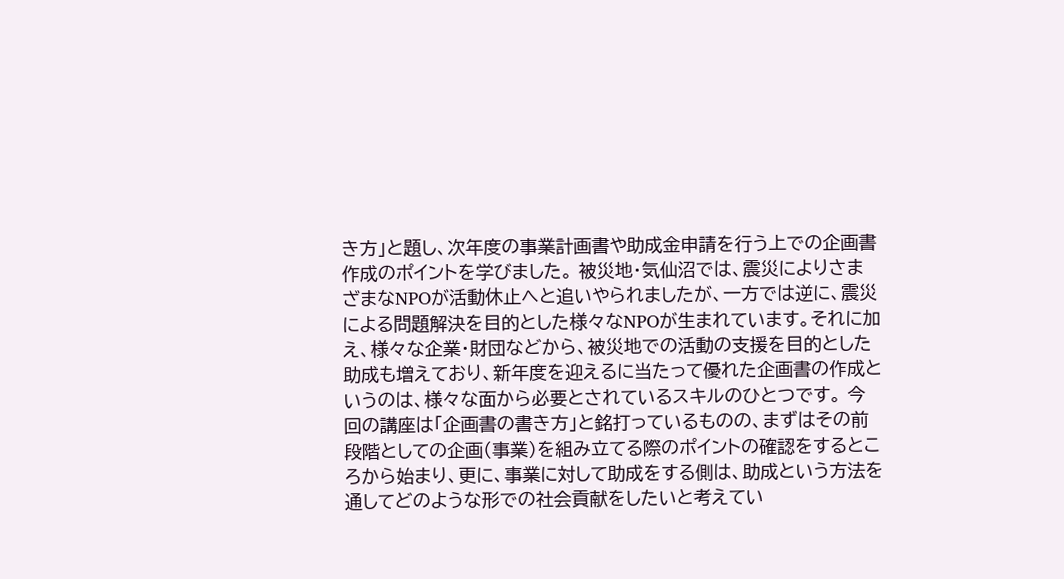き方」と題し、次年度の事業計画書や助成金申請を行う上での企画書作成のポイントを学びました。 被災地・気仙沼では、震災によりさまざまなNPOが活動休止へと追いやられましたが、一方では逆に、震災による問題解決を目的とした様々なNPOが生まれています。それに加え、様々な企業・財団などから、被災地での活動の支援を目的とした助成も増えており、新年度を迎えるに当たって優れた企画書の作成というのは、様々な面から必要とされているスキルのひとつです。 今回の講座は「企画書の書き方」と銘打っているものの、まずはその前段階としての企画(事業)を組み立てる際のポイントの確認をするところから始まり、更に、事業に対して助成をする側は、助成という方法を通してどのような形での社会貢献をしたいと考えてい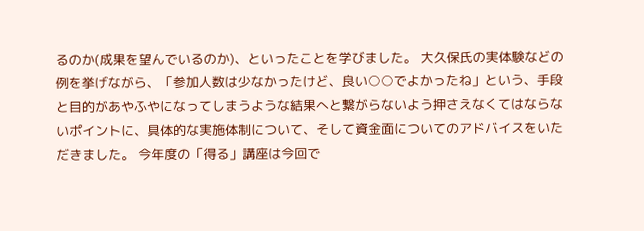るのか(成果を望んでいるのか)、といったことを学びました。 大久保氏の実体験などの例を挙げながら、「参加人数は少なかったけど、良い○○でよかったね」という、手段と目的があやふやになってしまうような結果へと繋がらないよう押さえなくてはならないポイントに、具体的な実施体制について、そして資金面についてのアドバイスをいただきました。 今年度の「得る」講座は今回で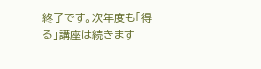終了です。次年度も「得る」講座は続きます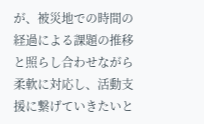が、被災地での時間の経過による課題の推移と照らし合わせながら柔軟に対応し、活動支援に繋げていきたいと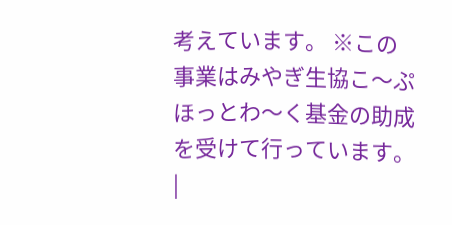考えています。 ※この事業はみやぎ生協こ〜ぷほっとわ〜く基金の助成を受けて行っています。 |